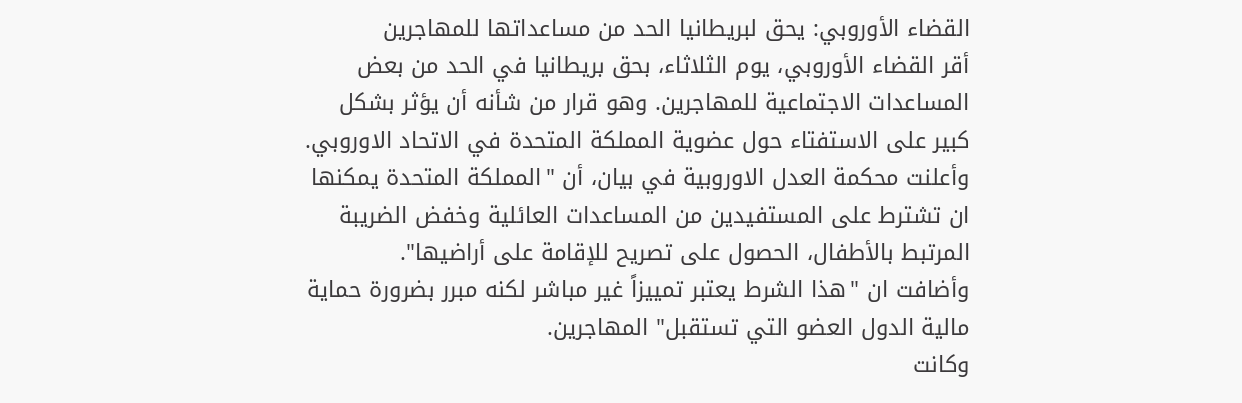القضاء الأوروبي: يحق لبريطانيا الحد من مساعداتها للمهاجرين
أقر القضاء الأوروبي، يوم الثلاثاء، بحق بريطانيا في الحد من بعض المساعدات الاجتماعية للمهاجرين. وهو قرار من شأنه أن يؤثر بشكل كبير على الاستفتاء حول عضوية المملكة المتحدة في الاتحاد الاوروبي.
وأعلنت محكمة العدل الاوروبية في بيان، أن "المملكة المتحدة يمكنها ان تشترط على المستفيدين من المساعدات العائلية وخفض الضريبة المرتبط بالأطفال، الحصول على تصريح للإقامة على أراضيها".
وأضافت ان "هذا الشرط يعتبر تمييزاً غير مباشر لكنه مبرر بضرورة حماية مالية الدول العضو التي تستقبل" المهاجرين.
وكانت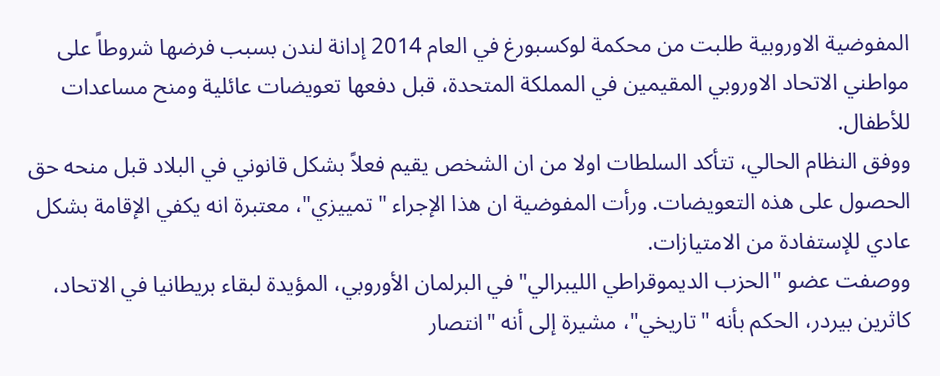المفوضية الاوروبية طلبت من محكمة لوكسبورغ في العام 2014 إدانة لندن بسبب فرضها شروطاً على مواطني الاتحاد الاوروبي المقيمين في المملكة المتحدة، قبل دفعها تعويضات عائلية ومنح مساعدات للأطفال.
ووفق النظام الحالي، تتأكد السلطات اولا من ان الشخص يقيم فعلاً بشكل قانوني في البلاد قبل منحه حق الحصول على هذه التعويضات. ورأت المفوضية ان هذا الإجراء "تمييزي"، معتبرة انه يكفي الإقامة بشكل عادي للإستفادة من الامتيازات.
ووصفت عضو "الحزب الديموقراطي الليبرالي" في البرلمان الأوروبي، المؤيدة لبقاء بريطانيا في الاتحاد، كاثرين بيردر، الحكم بأنه "تاريخي"، مشيرة إلى أنه "انتصار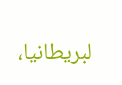لبريطانيا،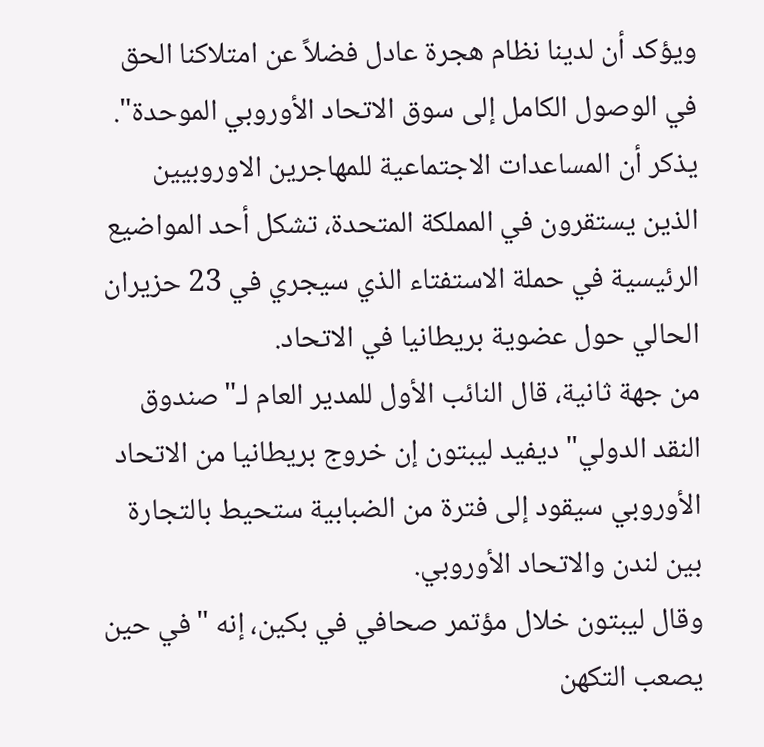ويؤكد أن لدينا نظام هجرة عادل فضلاً عن امتلاكنا الحق في الوصول الكامل إلى سوق الاتحاد الأوروبي الموحدة".
يذكر أن المساعدات الاجتماعية للمهاجرين الاوروبيين الذين يستقرون في المملكة المتحدة، تشكل أحد المواضيع الرئيسية في حملة الاستفتاء الذي سيجري في 23 حزيران الحالي حول عضوية بريطانيا في الاتحاد.
من جهة ثانية، قال النائب الأول للمدير العام لـ"صندوق النقد الدولي" ديفيد ليبتون إن خروج بريطانيا من الاتحاد الأوروبي سيقود إلى فترة من الضبابية ستحيط بالتجارة بين لندن والاتحاد الأوروبي.
وقال ليبتون خلال مؤتمر صحافي في بكين، إنه "في حين يصعب التكهن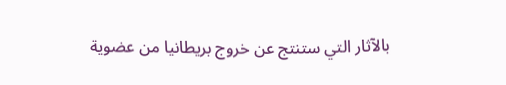بالآثار التي ستنتج عن خروج بريطانيا من عضوية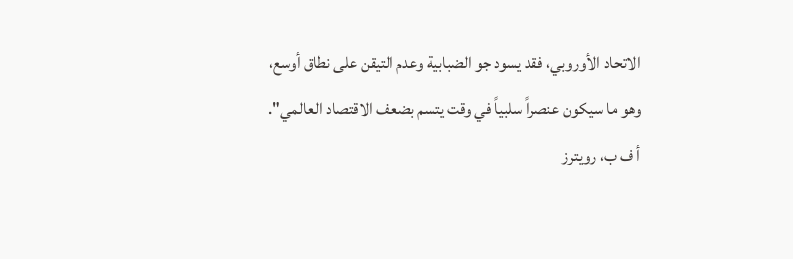الاتحاد الأوروبي، فقد يسود جو الضبابية وعدم التيقن على نطاق أوسع، وهو ما سيكون عنصراً سلبياً في وقت يتسم بضعف الاقتصاد العالمي".
أ ف ب، رويترز